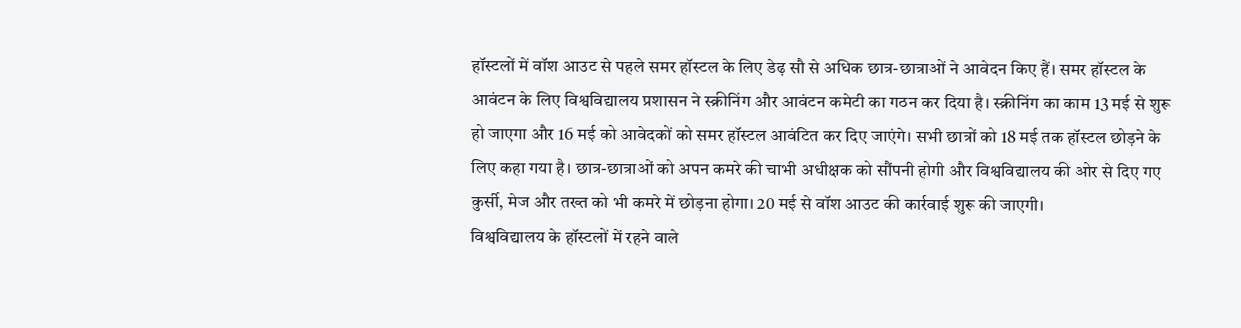हॉस्टलों में वॉश आउट से पहले समर हॉस्टल के लिए डेढ़ सौ से अधिक छात्र-छात्राओं ने आवेदन किए हैं। समर हॉस्टल के आवंटन के लिए विश्वविद्यालय प्रशासन ने स्क्रीनिंग और आवंटन कमेटी का गठन कर दिया है। स्क्रीनिंग का काम 13 मई से शुरू हो जाएगा और 16 मई को आवेदकों को समर हॉस्टल आवंटित कर दिए जाएंगे। सभी छात्रों को 18 मई तक हॉस्टल छोड़ने के लिए कहा गया है। छात्र-छात्राओं को अपन कमरे की चाभी अधीक्षक को सौंपनी होगी और विश्वविद्यालय की ओर से दिए गए कुर्सी, मेज और तख्त को भी कमरे में छोड़ना होगा। 20 मई से वॉश आउट की कार्रवाई शुरू की जाएगी।
विश्वविद्यालय के हॉस्टलों में रहने वाले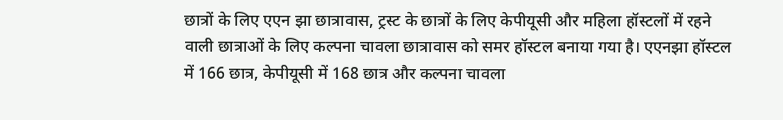छात्रों के लिए एएन झा छात्रावास, ट्रस्ट के छात्रों के लिए केपीयूसी और महिला हॉस्टलों में रहने वाली छात्राओं के लिए कल्पना चावला छात्रावास को समर हॉस्टल बनाया गया है। एएनझा हॉस्टल में 166 छात्र, केपीयूसी में 168 छात्र और कल्पना चावला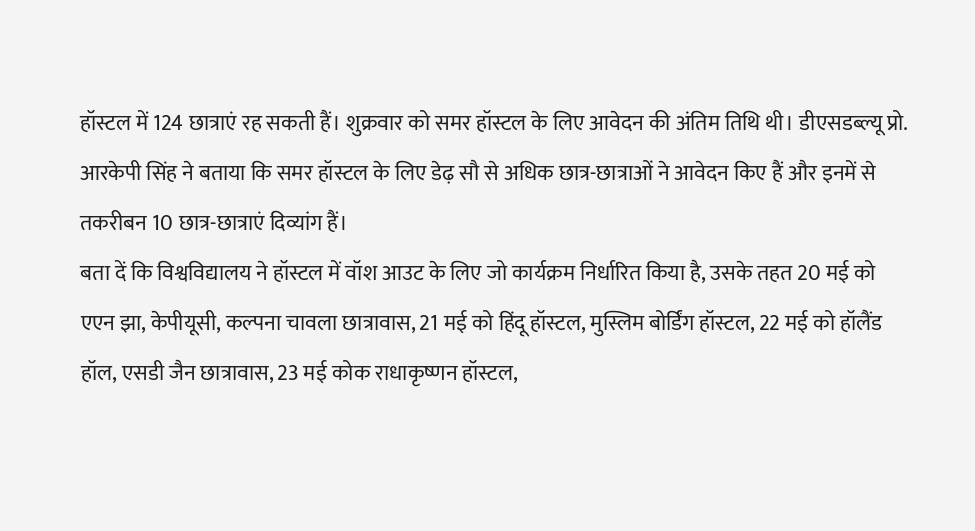हॉस्टल में 124 छात्राएं रह सकती हैं। शुक्रवार को समर हॉस्टल के लिए आवेदन की अंतिम तिथि थी। डीएसडब्ल्यू प्रो. आरकेपी सिंह ने बताया कि समर हॉस्टल के लिए डेढ़ सौ से अधिक छात्र-छात्राओं ने आवेदन किए हैं और इनमें से तकरीबन 10 छात्र-छात्राएं दिव्यांग हैं।
बता दें कि विश्वविद्यालय ने हॉस्टल में वॉश आउट के लिए जो कार्यक्रम निर्धारित किया है, उसके तहत 20 मई को एएन झा, केपीयूसी, कल्पना चावला छात्रावास, 21 मई को हिंदू हॉस्टल, मुस्लिम बोर्डिंग हॉस्टल, 22 मई को हॉलैंड हॉल, एसडी जैन छात्रावास, 23 मई कोक राधाकृष्णन हॉस्टल,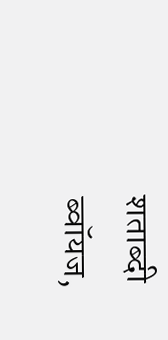शताब्दी ब्वॉयज,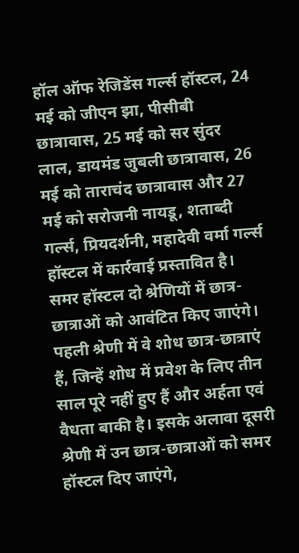हॉल ऑफ रेजिडेंस गर्ल्स हॉस्टल, 24 मई को जीएन झा, पीसीबी छात्रावास, 25 मई को सर सुंदर लाल, डायमंड जुबली छात्रावास, 26 मई को ताराचंद छात्रावास और 27 मई को सरोजनी नायडू, शताब्दी गर्ल्स, प्रियदर्शनी, महादेवी वर्मा गर्ल्स हॉस्टल में कार्रवाई प्रस्तावित है।
समर हॉस्टल दो श्रेणियों में छात्र-छात्राओं को आवंटित किए जाएंगे। पहली श्रेणी में वे शोध छात्र-छात्राएं हैं, जिन्हें शोध में प्रवेश के लिए तीन साल पूरे नहीं हुए हैं और अर्हता एवं वैधता बाकी है। इसके अलावा दूसरी श्रेणी में उन छात्र-छात्राओं को समर हॉस्टल दिए जाएंगे,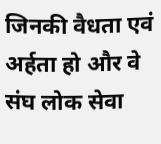जिनकी वैधता एवं अर्हता हो और वे संघ लोक सेवा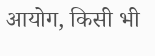आयोग, किसी भी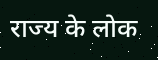राज्य के लोक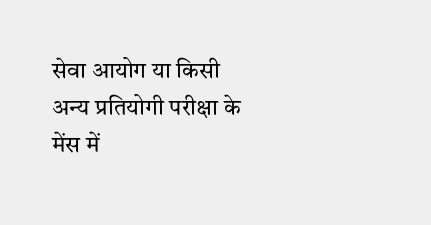सेवा आयोग या किसी अन्य प्रतियोगी परीक्षा के मेंस में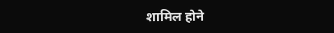शामिल होने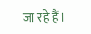जा रहे हैं।